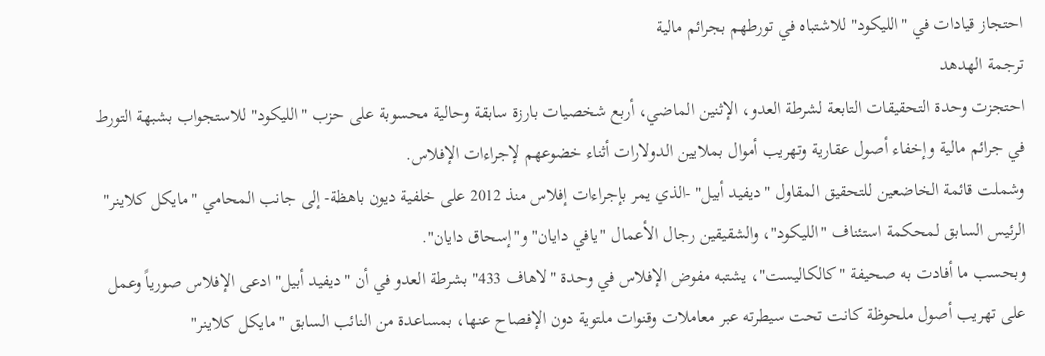احتجاز قيادات في "الليكود" للاشتباه في تورطهم بجرائم مالية
ترجمة الهدهد
احتجزت وحدة التحقيقات التابعة لشرطة العدو، الإثنين الماضي، أربع شخصيات بارزة سابقة وحالية محسوبة على حزب "الليكود" للاستجواب بشبهة التورط في جرائم مالية وإخفاء أصول عقارية وتهريب أموال بملايين الدولارات أثناء خضوعهم لإجراءات الإفلاس.
وشملت قائمة الخاضعين للتحقيق المقاول "ديفيد أبيل" -الذي يمر بإجراءات إفلاس منذ 2012 على خلفية ديون باهظة- إلى جانب المحامي "مايكل كلاينر" الرئيس السابق لمحكمة استئناف "الليكود"، والشقيقين رجال الأعمال "يافي دايان" و"إسحاق دايان".
وبحسب ما أفادت به صحيفة "كالكاليست"، يشتبه مفوض الإفلاس في وحدة "لاهاف 433" بشرطة العدو في أن "ديفيد أبيل" ادعى الإفلاس صورياً وعمل على تهريب أصول ملحوظة كانت تحت سيطرته عبر معاملات وقنوات ملتوية دون الإفصاح عنها، بمساعدة من النائب السابق "مايكل كلاينر"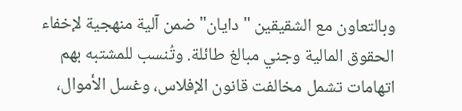وبالتعاون مع الشقيقين "دايان" ضمن آلية منهجية لإخفاء الحقوق المالية وجني مبالغ طائلة. وتُنسب للمشتبه بهم اتهامات تشمل مخالفت قانون الإفلاس، وغسل الأموال،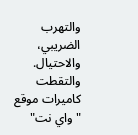والتهرب الضريبي، والاحتيال.
والتقطت كاميرات موقع "واي نت"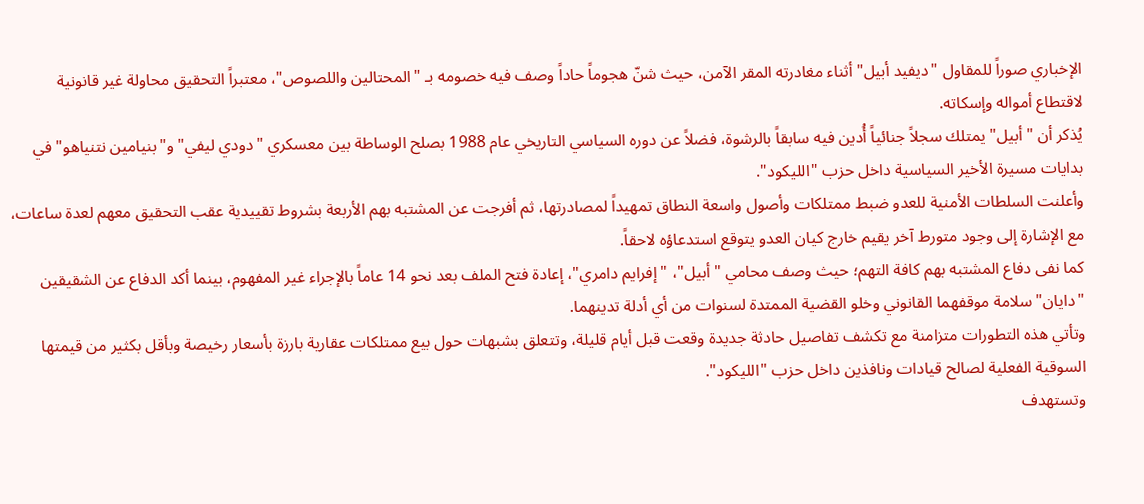الإخباري صوراً للمقاول "ديفيد أبيل" أثناء مغادرته المقر الآمن، حيث شنّ هجوماً حاداً وصف فيه خصومه بـ "المحتالين واللصوص"، معتبراً التحقيق محاولة غير قانونية لاقتطاع أمواله وإسكاته.
يُذكر أن "أبيل" يمتلك سجلاً جنائياً أُدين فيه سابقاً بالرشوة، فضلاً عن دوره السياسي التاريخي عام 1988 بصلح الوساطة بين معسكري "دودي ليفي" و"بنيامين نتنياهو" في بدايات مسيرة الأخير السياسية داخل حزب "الليكود".
وأعلنت السلطات الأمنية للعدو ضبط ممتلكات وأصول واسعة النطاق تمهيداً لمصادرتها، ثم أفرجت عن المشتبه بهم الأربعة بشروط تقييدية عقب التحقيق معهم لعدة ساعات، مع الإشارة إلى وجود متورط آخر يقيم خارج كيان العدو يتوقع استدعاؤه لاحقاً.
كما نفى دفاع المشتبه بهم كافة التهم؛ حيث وصف محامي "أبيل"، "إفرايم دامري"، إعادة فتح الملف بعد نحو 14 عاماً بالإجراء غير المفهوم، بينما أكد الدفاع عن الشقيقين "دايان" سلامة موقفهما القانوني وخلو القضية الممتدة لسنوات من أي أدلة تدينهما.
وتأتي هذه التطورات متزامنة مع تكشف تفاصيل حادثة جديدة وقعت قبل أيام قليلة، وتتعلق بشبهات حول بيع ممتلكات عقارية بارزة بأسعار رخيصة وبأقل بكثير من قيمتها السوقية الفعلية لصالح قيادات ونافذين داخل حزب "الليكود".
وتستهدف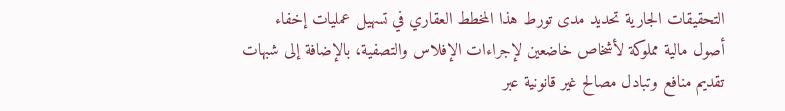التحقيقات الجارية تحديد مدى تورط هذا المخطط العقاري في تسهيل عمليات إخفاء أصول مالية مملوكة لأشخاص خاضعين لإجراءات الإفلاس والتصفية، بالإضافة إلى شبهات تقديم منافع وتبادل مصالح غير قانونية عبر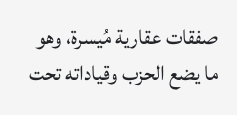صفقات عقارية مُيسرة، وهو ما يضع الحزب وقياداته تحت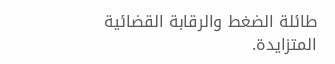طائلة الضغط والرقابة القضائية المتزايدة.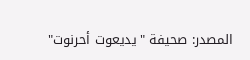المصدر: صحيفة "يديعوت أحرنوت"